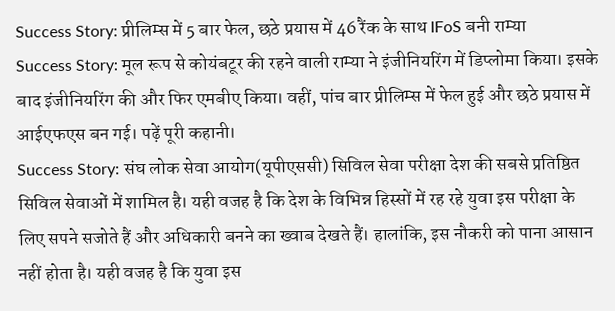Success Story: प्रीलिम्स में 5 बार फेल, छठे प्रयास में 46 रैंक के साथ IFoS बनी राम्या
Success Story: मूल रूप से कोयंबटूर की रहने वाली राम्या ने इंजीनियरिंग में डिप्लोमा किया। इसके बाद इंजीनियरिंग की और फिर एमबीए किया। वहीं, पांच बार प्रीलिम्स में फेल हुई और छठे प्रयास में आईएफएस बन गई। पढ़ें पूरी कहानी।
Success Story: संघ लोक सेवा आयोग(यूपीएससी) सिविल सेवा परीक्षा देश की सबसे प्रतिष्ठित सिविल सेवाओं में शामिल है। यही वजह है कि देश के विभिन्न हिस्सों में रह रहे युवा इस परीक्षा के लिए सपने सजोते हैं और अधिकारी बनने का ख्वाब देखते हैं। हालांकि, इस नौकरी को पाना आसान नहीं होता है। यही वजह है कि युवा इस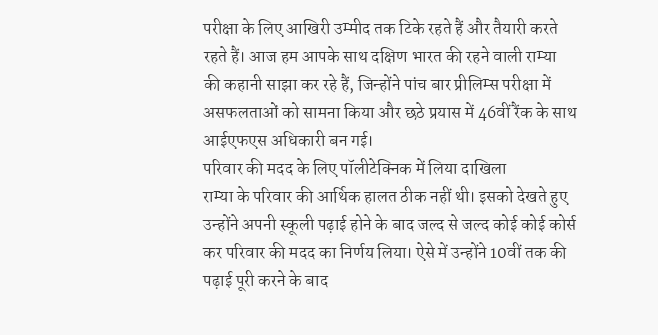परीक्षा के लिए आखिरी उम्मीद तक टिके रहते हैं और तैयारी करते रहते हैं। आज हम आपके साथ दक्षिण भारत की रहने वाली राम्या की कहानी साझा कर रहे हैं, जिन्होंने पांच बार प्रीलिम्स परीक्षा में असफलताओं को सामना किया और छठे प्रयास में 46वीं रैंक के साथ आईएफएस अधिकारी बन गई।
परिवार की मदद के लिए पॉलीटेक्निक में लिया दाखिला
राम्या के परिवार की आर्थिक हालत ठीक नहीं थी। इसको देखते हुए उन्होंने अपनी स्कूली पढ़ाई होने के बाद जल्द से जल्द कोई कोई कोर्स कर परिवार की मदद का निर्णय लिया। ऐसे में उन्होंने 10वीं तक की पढ़ाई पूरी करने के बाद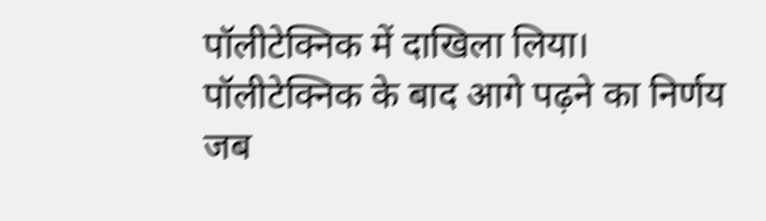पॉलीटेक्निक में दाखिला लिया।
पॉलीटेक्निक के बाद आगे पढ़ने का निर्णय
जब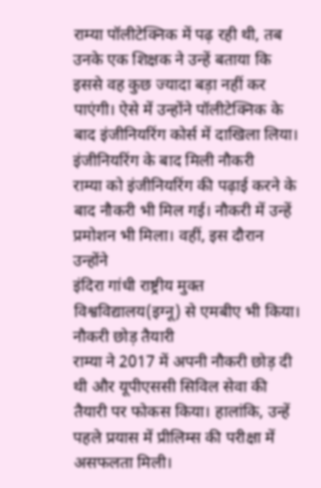राम्या पॉलीटेक्निक में पढ़ रही थी, तब उनके एक शिक्षक ने उन्हें बताया कि इससे वह कुछ ज्यादा बड़ा नहीं कर पाएंगी। ऐसे में उन्होंने पॉलीटेक्निक के बाद इंजीनियरिंग कोर्स में दाखिला लिया।
इंजीनियरिंग के बाद मिली नौकरी
राम्या को इंजीनियरिंग की पढ़ाई करने के बाद नौकरी भी मिल गई। नौकरी में उन्हें प्रमोशन भी मिला। वहीं, इस दौरान उन्होंने
इंदिरा गांधी राष्ट्रीय मुक्त विश्वविद्यालय(इग्नू) से एमबीए भी किया।
नौकरी छोड़ तैयारी
राम्या ने 2017 में अपनी नौकरी छोड़ दी थी और यूपीएससी सिविल सेवा की तैयारी पर फोकस किया। हालांकि, उन्हें पहले प्रयास में प्रीलिम्स की परीक्षा में असफलता मिली।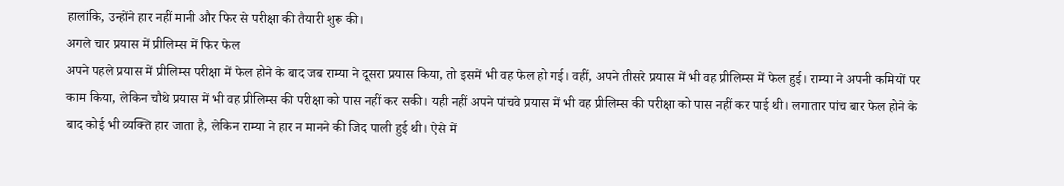हालांकि, उन्होंने हार नहीं मानी और फिर से परीक्षा की तैयारी शुरू की।
अगले चार प्रयास में प्रीलिम्स में फिर फेल
अपने पहले प्रयास में प्रीलिम्स परीक्षा में फेल होने के बाद जब राम्या ने दूसरा प्रयास किया, तो इसमें भी वह फेल हो गई। वहीं, अपने तीसरे प्रयास में भी वह प्रीलिम्स में फेल हुई। राम्या ने अपनी कमियों पर काम किया, लेकिन चौथे प्रयास में भी वह प्रीलिम्स की परीक्षा को पास नहीं कर सकी। यही नहीं अपने पांचवे प्रयास में भी वह प्रीलिम्स की परीक्षा को पास नहीं कर पाई थी। लगातार पांच बार फेल होने के बाद कोई भी व्यक्ति हार जाता है, लेकिन राम्या ने हार न मानने की जिद पाली हुई थी। ऐसे में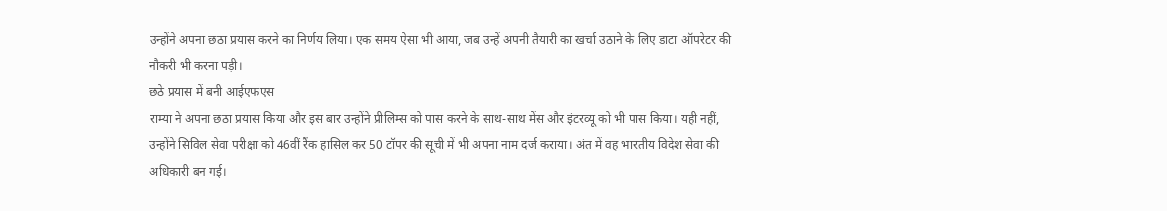उन्होंने अपना छठा प्रयास करने का निर्णय लिया। एक समय ऐसा भी आया, जब उन्हें अपनी तैयारी का खर्चा उठाने के लिए डाटा ऑपरेटर की नौकरी भी करना पड़ी।
छठे प्रयास में बनी आईएफएस
राम्या ने अपना छठा प्रयास किया और इस बार उन्होंने प्रीलिम्स को पास करने के साथ-साथ मेंस और इंटरव्यू को भी पास किया। यही नहीं, उन्होंने सिविल सेवा परीक्षा को 46वीं रैंक हासिल कर 50 टॉपर की सूची में भी अपना नाम दर्ज कराया। अंत में वह भारतीय विदेश सेवा की अधिकारी बन गई।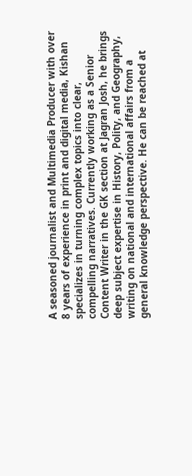A seasoned journalist and Multimedia Producer with over 8 years of experience in print and digital media, Kishan specializes in turning complex topics into clear, compelling narratives. Currently working as a Senior Content Writer in the GK section at Jagran Josh, he brings deep subject expertise in History, Polity, and Geography, writing on national and international affairs from a general knowledge perspective. He can be reached at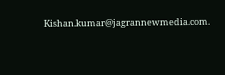Kishan.kumar@jagrannewmedia.com.